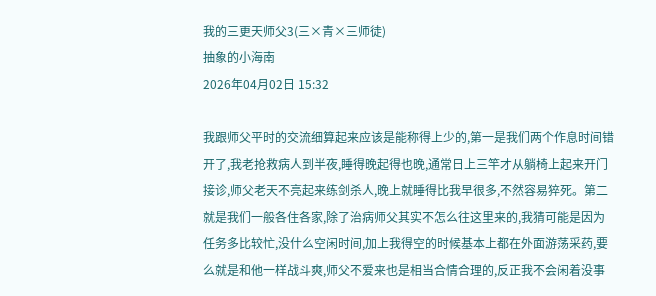我的三更天师父3(三×青×三师徒)
抽象的小海南
2026年04月02日 15:32

我跟师父平时的交流细算起来应该是能称得上少的,第一是我们两个作息时间错开了,我老抢救病人到半夜,睡得晚起得也晚,通常日上三竿才从躺椅上起来开门接诊,师父老天不亮起来练剑杀人,晚上就睡得比我早很多,不然容易猝死。第二就是我们一般各住各家,除了治病师父其实不怎么往这里来的,我猜可能是因为任务多比较忙,没什么空闲时间,加上我得空的时候基本上都在外面游荡采药,要么就是和他一样战斗爽,师父不爱来也是相当合情合理的,反正我不会闲着没事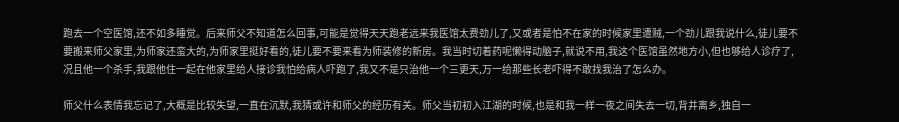跑去一个空医馆,还不如多睡觉。后来师父不知道怎么回事,可能是觉得天天跑老远来我医馆太费劲儿了,又或者是怕不在家的时候家里遭贼,一个劲儿跟我说什么,徒儿要不要搬来师父家里,为师家还蛮大的,为师家里挺好看的,徒儿要不要来看为师装修的新房。我当时切着药呢懒得动脑子,就说不用,我这个医馆虽然地方小,但也够给人诊疗了,况且他一个杀手,我跟他住一起在他家里给人接诊我怕给病人吓跑了,我又不是只治他一个三更天,万一给那些长老吓得不敢找我治了怎么办。

师父什么表情我忘记了,大概是比较失望,一直在沉默,我猜或许和师父的经历有关。师父当初初入江湖的时候,也是和我一样一夜之间失去一切,背井离乡,独自一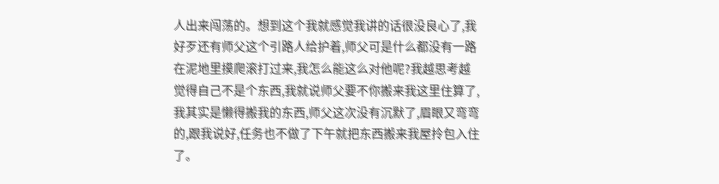人出来闯荡的。想到这个我就感觉我讲的话很没良心了,我好歹还有师父这个引路人给护着,师父可是什么都没有一路在泥地里摸爬滚打过来,我怎么能这么对他呢?我越思考越觉得自己不是个东西,我就说师父要不你搬来我这里住算了,我其实是懒得搬我的东西,师父这次没有沉默了,眉眼又弯弯的,跟我说好,任务也不做了下午就把东西搬来我屋拎包入住了。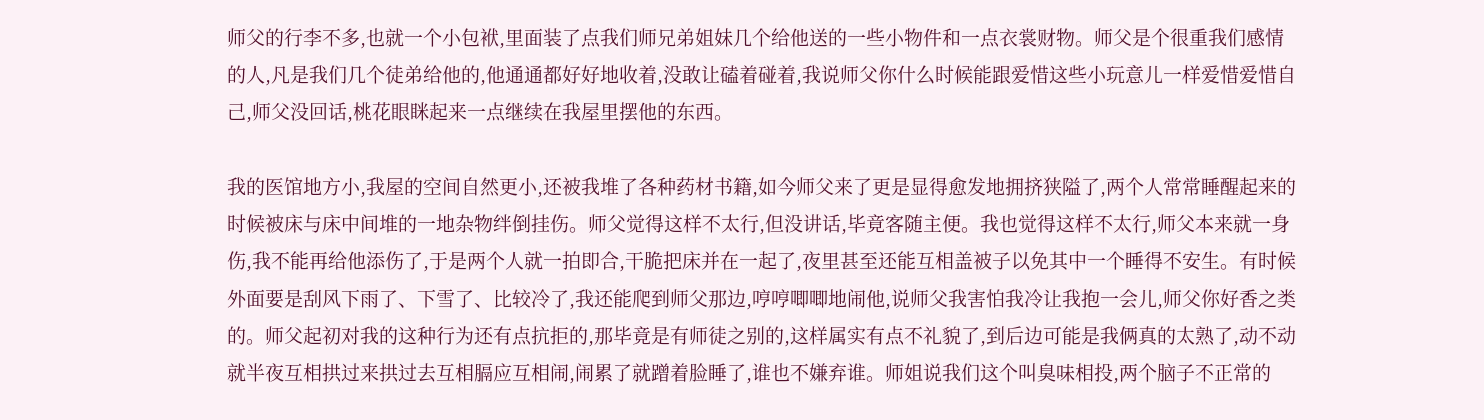师父的行李不多,也就一个小包袱,里面装了点我们师兄弟姐妹几个给他送的一些小物件和一点衣裳财物。师父是个很重我们感情的人,凡是我们几个徒弟给他的,他通通都好好地收着,没敢让磕着碰着,我说师父你什么时候能跟爱惜这些小玩意儿一样爱惜爱惜自己,师父没回话,桃花眼眯起来一点继续在我屋里摆他的东西。

我的医馆地方小,我屋的空间自然更小,还被我堆了各种药材书籍,如今师父来了更是显得愈发地拥挤狭隘了,两个人常常睡醒起来的时候被床与床中间堆的一地杂物绊倒挂伤。师父觉得这样不太行,但没讲话,毕竟客随主便。我也觉得这样不太行,师父本来就一身伤,我不能再给他添伤了,于是两个人就一拍即合,干脆把床并在一起了,夜里甚至还能互相盖被子以免其中一个睡得不安生。有时候外面要是刮风下雨了、下雪了、比较冷了,我还能爬到师父那边,哼哼唧唧地闹他,说师父我害怕我冷让我抱一会儿,师父你好香之类的。师父起初对我的这种行为还有点抗拒的,那毕竟是有师徒之别的,这样属实有点不礼貌了,到后边可能是我俩真的太熟了,动不动就半夜互相拱过来拱过去互相膈应互相闹,闹累了就蹭着脸睡了,谁也不嫌弃谁。师姐说我们这个叫臭味相投,两个脑子不正常的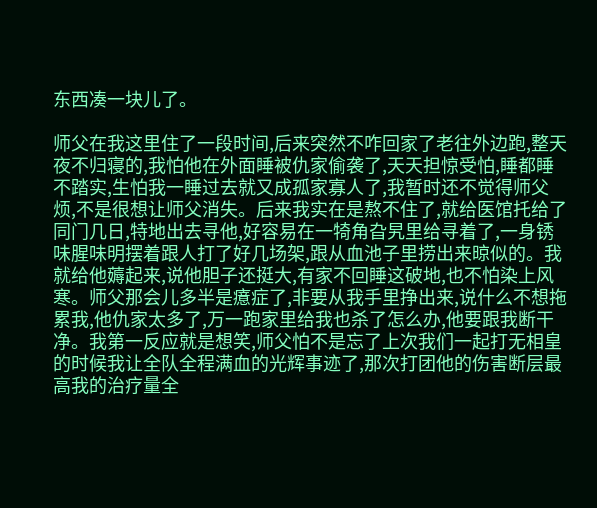东西凑一块儿了。

师父在我这里住了一段时间,后来突然不咋回家了老往外边跑,整天夜不归寝的,我怕他在外面睡被仇家偷袭了,天天担惊受怕,睡都睡不踏实,生怕我一睡过去就又成孤家寡人了,我暂时还不觉得师父烦,不是很想让师父消失。后来我实在是熬不住了,就给医馆托给了同门几日,特地出去寻他,好容易在一犄角旮旯里给寻着了,一身锈味腥味明摆着跟人打了好几场架,跟从血池子里捞出来晾似的。我就给他薅起来,说他胆子还挺大,有家不回睡这破地,也不怕染上风寒。师父那会儿多半是癔症了,非要从我手里挣出来,说什么不想拖累我,他仇家太多了,万一跑家里给我也杀了怎么办,他要跟我断干净。我第一反应就是想笑,师父怕不是忘了上次我们一起打无相皇的时候我让全队全程满血的光辉事迹了,那次打团他的伤害断层最高我的治疗量全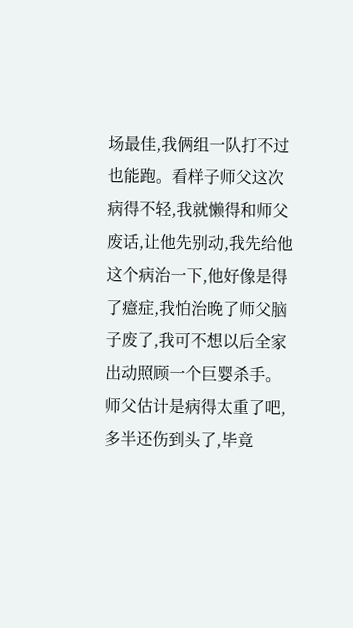场最佳,我俩组一队打不过也能跑。看样子师父这次病得不轻,我就懒得和师父废话,让他先别动,我先给他这个病治一下,他好像是得了癔症,我怕治晚了师父脑子废了,我可不想以后全家出动照顾一个巨婴杀手。师父估计是病得太重了吧,多半还伤到头了,毕竟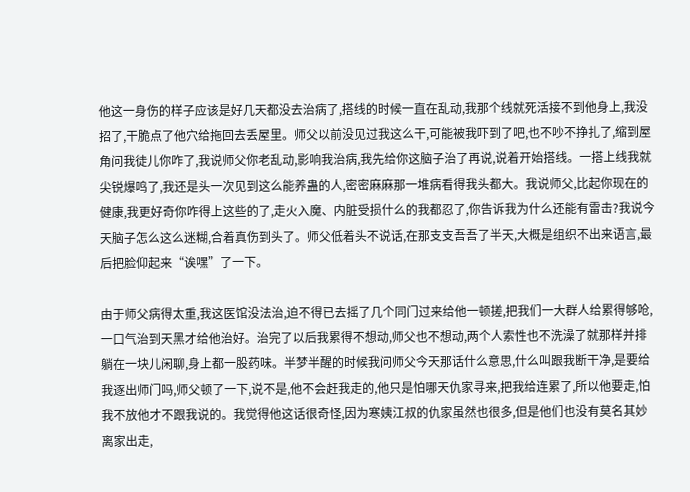他这一身伤的样子应该是好几天都没去治病了,搭线的时候一直在乱动,我那个线就死活接不到他身上,我没招了,干脆点了他穴给拖回去丢屋里。师父以前没见过我这么干,可能被我吓到了吧,也不吵不挣扎了,缩到屋角问我徒儿你咋了,我说师父你老乱动,影响我治病,我先给你这脑子治了再说,说着开始搭线。一搭上线我就尖锐爆鸣了,我还是头一次见到这么能养蛊的人,密密麻麻那一堆病看得我头都大。我说师父,比起你现在的健康,我更好奇你咋得上这些的了,走火入魔、内脏受损什么的我都忍了,你告诉我为什么还能有雷击?我说今天脑子怎么这么迷糊,合着真伤到头了。师父低着头不说话,在那支支吾吾了半天,大概是组织不出来语言,最后把脸仰起来“诶嘿”了一下。

由于师父病得太重,我这医馆没法治,迫不得已去摇了几个同门过来给他一顿搓,把我们一大群人给累得够呛,一口气治到天黑才给他治好。治完了以后我累得不想动,师父也不想动,两个人索性也不洗澡了就那样并排躺在一块儿闲聊,身上都一股药味。半梦半醒的时候我问师父今天那话什么意思,什么叫跟我断干净,是要给我逐出师门吗,师父顿了一下,说不是,他不会赶我走的,他只是怕哪天仇家寻来,把我给连累了,所以他要走,怕我不放他才不跟我说的。我觉得他这话很奇怪,因为寒姨江叔的仇家虽然也很多,但是他们也没有莫名其妙离家出走,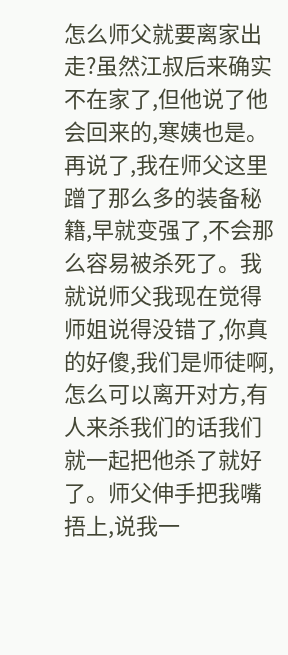怎么师父就要离家出走?虽然江叔后来确实不在家了,但他说了他会回来的,寒姨也是。再说了,我在师父这里蹭了那么多的装备秘籍,早就变强了,不会那么容易被杀死了。我就说师父我现在觉得师姐说得没错了,你真的好傻,我们是师徒啊,怎么可以离开对方,有人来杀我们的话我们就一起把他杀了就好了。师父伸手把我嘴捂上,说我一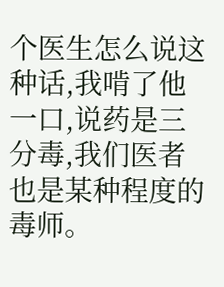个医生怎么说这种话,我啃了他一口,说药是三分毒,我们医者也是某种程度的毒师。